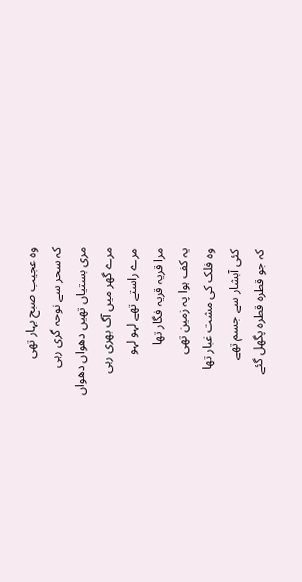وہ عجیب صبح بہار تھی
کہ سحر سے نوحہ گری رہی
مری بستیاں تھیں دھواں دھواں
مرے گھر میں آگ بھری رہی
مرے راستے تھے لہو لہو
مرا قریہ قریہ فگار تھا
یہ کف ہوا پہ زمین تھی
وہ فلک کی مشت غبار تھا
کئی آبشار سے جسم تھے
کہ جو قطرہ قطرہ پگھل گئے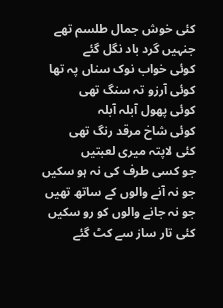کئی خوش جمال طلسم تھے
جنہیں گرد باد نگل گئے
کوئی خواب نوک سناں پہ تھا
کوئی آرزو تہ سنگ تھی
کوئی پھول آبلہ آبلہ
کوئی شاخ مرقد رنگ تھی
کئی لاپتہ میری لعبتیں
جو کسی طرف کی نہ ہو سکیں
جو نہ آنے والوں کے ساتھ تھیں
جو نہ جانے والوں کو رو سکیں
کئی تار ساز سے کٹ گئے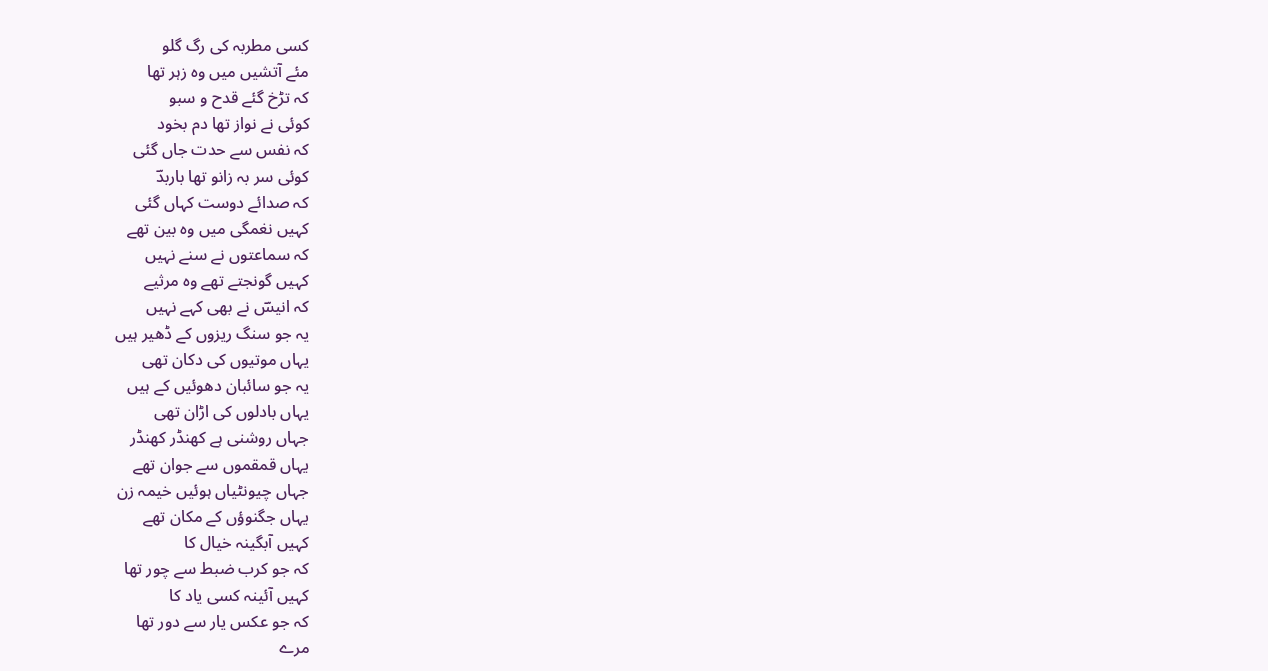کسی مطربہ کی رگ گلو
مئے آتشیں میں وہ زہر تھا
کہ تڑخ گئے قدح و سبو
کوئی نے نواز تھا دم بخود
کہ نفس سے حدت جاں گئی
کوئی سر بہ زانو تھا باربدؔ
کہ صدائے دوست کہاں گئی
کہیں نغمگی میں وہ بین تھے
کہ سماعتوں نے سنے نہیں
کہیں گونجتے تھے وہ مرثیے
کہ انیسؔ نے بھی کہے نہیں
یہ جو سنگ ریزوں کے ڈھیر ہیں
یہاں موتیوں کی دکان تھی
یہ جو سائبان دھوئیں کے ہیں
یہاں بادلوں کی اڑان تھی
جہاں روشنی ہے کھنڈر کھنڈر
یہاں قمقموں سے جوان تھے
جہاں چیونٹیاں ہوئیں خیمہ زن
یہاں جگنوؤں کے مکان تھے
کہیں آبگینہ خیال کا
کہ جو کرب ضبط سے چور تھا
کہیں آئینہ کسی یاد کا
کہ جو عکس یار سے دور تھا
مرے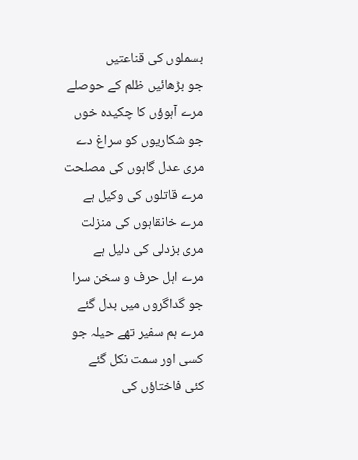بسملوں کی قناعتیں
جو بڑھائیں ظلم کے حوصلے
مرے آہوؤں کا چکیدہ خوں
جو شکاریوں کو سراغ دے
مری عدل گاہوں کی مصلحت
مرے قاتلوں کی وکیل ہے
مرے خانقاہوں کی منزلت
مری بزدلی کی دلیل ہے
مرے اہل حرف و سخن سرا
جو گداگروں میں بدل گئے
مرے ہم سفیر تھے حیلہ جو
کسی اور سمت نکل گئے
کئی فاختاؤں کی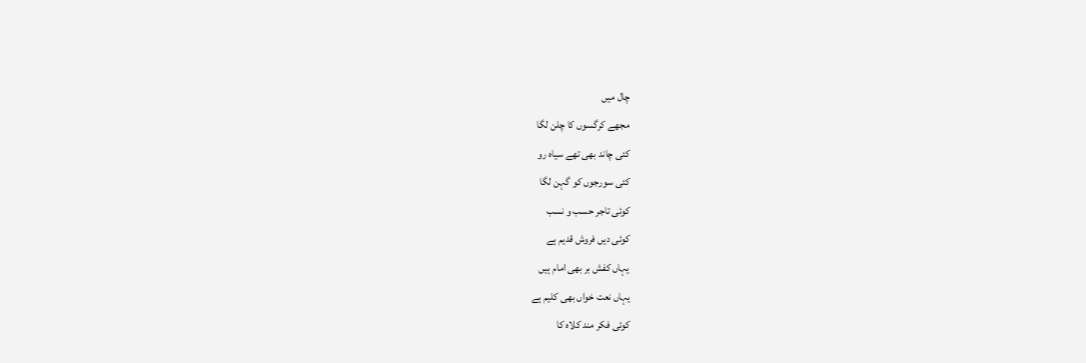چال میں
مجھے کرگسوں کا چلن لگا
کئی چاند بھی تھے سیاہ رو
کئی سورجوں کو گہن لگا
کوئی تاجر حسب و نسب
کوئی دیں فروش قدیم ہے
یہاں کفش بر بھی امام ہیں
یہاں نعت خواں بھی کلیم ہے
کوئی فکر مند کلاہ کا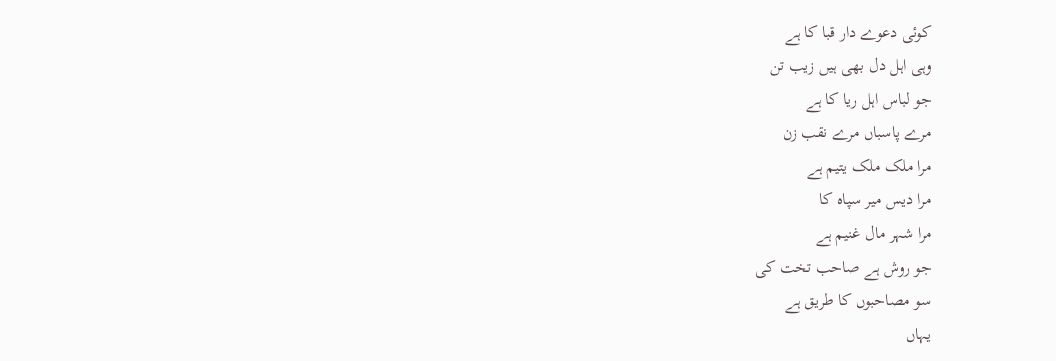کوئی دعوے دار قبا کا ہے
وہی اہل دل بھی ہیں زیب تن
جو لباس اہل ریا کا ہے
مرے پاسباں مرے نقب زن
مرا ملک ملک یتیم ہے
مرا دیس میر سپاہ کا
مرا شہر مال غنیم ہے
جو روش ہے صاحب تخت کی
سو مصاحبوں کا طریق ہے
یہاں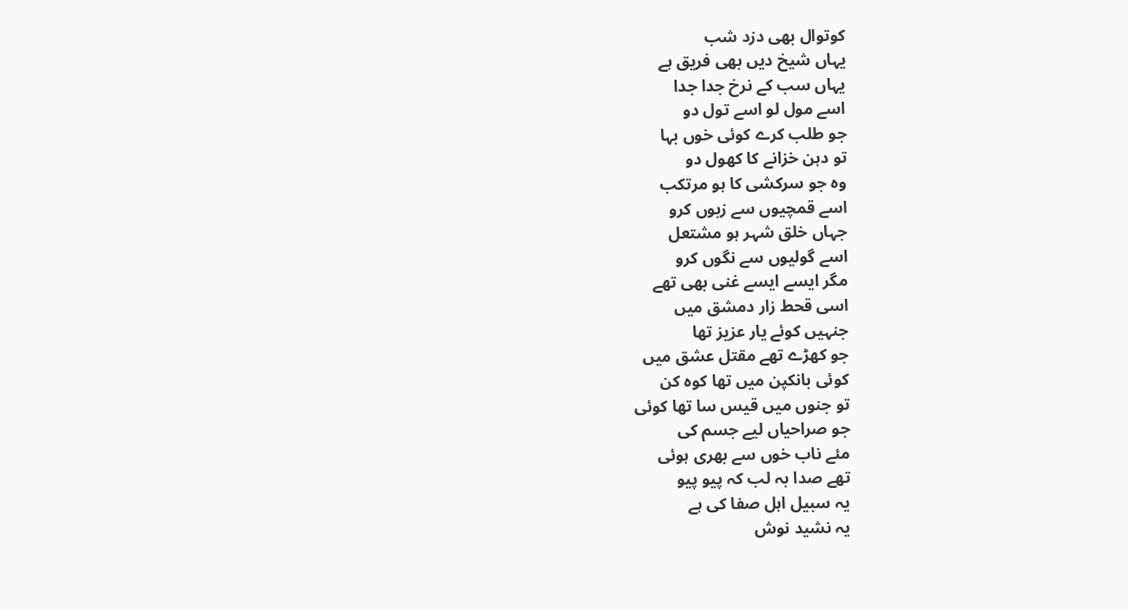کوتوال بھی دزد شب
یہاں شیخ دیں بھی فریق ہے
یہاں سب کے نرخ جدا جدا
اسے مول لو اسے تول دو
جو طلب کرے کوئی خوں بہا
تو دہن خزانے کا کھول دو
وہ جو سرکشی کا ہو مرتکب
اسے قمچیوں سے زبوں کرو
جہاں خلق شہر ہو مشتعل
اسے گولیوں سے نگوں کرو
مگر ایسے ایسے غنی بھی تھے
اسی قحط زار دمشق میں
جنہیں کوئے یار عزیز تھا
جو کھڑے تھے مقتل عشق میں
کوئی بانکپن میں تھا کوہ کن
تو جنوں میں قیس سا تھا کوئی
جو صراحیاں لیے جسم کی
مئے ناب خوں سے بھری ہوئی
تھے صدا بہ لب کہ پیو پیو
یہ سبیل اہل صفا کی ہے
یہ نشید نوش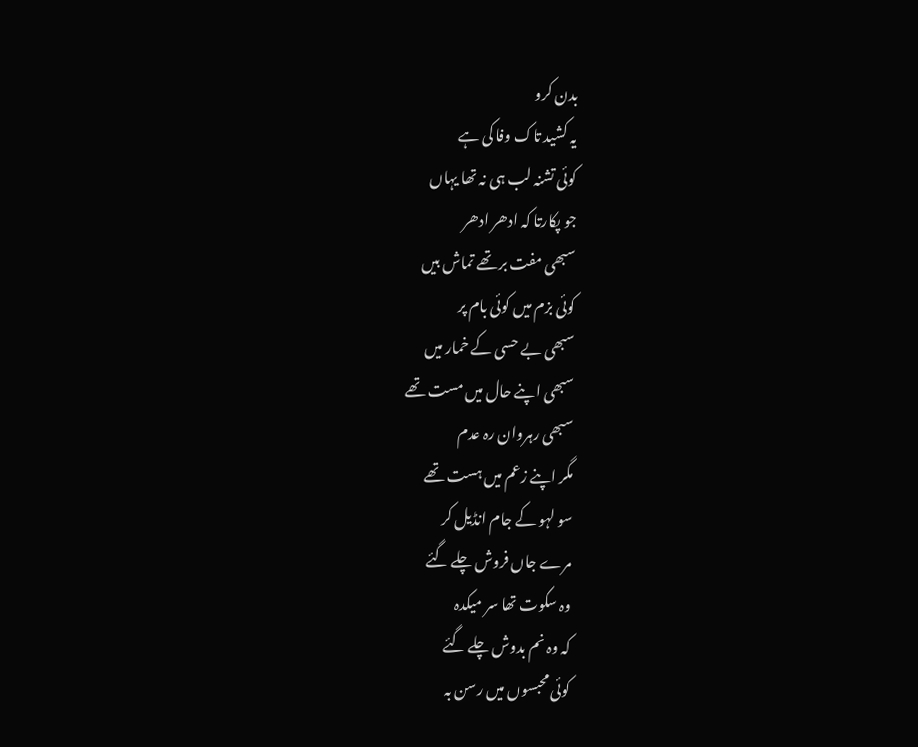بدن کرو
یہ کشید تاک وفا کی ہے
کوئی تشنہ لب ہی نہ تھا یہاں
جو پکارتا کہ ادھر ادھر
سبھی مفت بر تھے تماش بیں
کوئی بزم میں کوئی بام پر
سبھی بے حسی کے خمار میں
سبھی اپنے حال میں مست تھے
سبھی رہروان رہ عدم
مگر اپنے زعم میں ہست تھے
سو لہو کے جام انڈیل کر
مرے جاں فروش چلے گئے
وہ سکوت تھا سر میکدہ
کہ وہ نم بدوش چلے گئے
کوئی محبسوں میں رسن بہ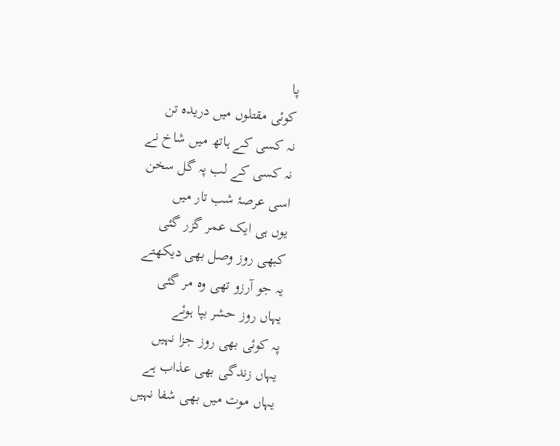پا
کوئی مقتلوں میں دریدہ تن
نہ کسی کے ہاتھ میں شاخ نے
نہ کسی کے لب پہ گل سخن
اسی عرصۂ شب تار میں
یوں ہی ایک عمر گزر گئی
کبھی روز وصل بھی دیکھتے
یہ جو آرزو تھی وہ مر گئی
یہاں روز حشر بپا ہوئے
پہ کوئی بھی روز جزا نہیں
یہاں زندگی بھی عذاب ہے
یہاں موت میں بھی شفا نہیں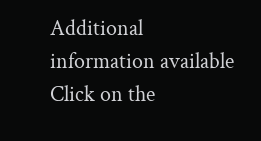Additional information available
Click on the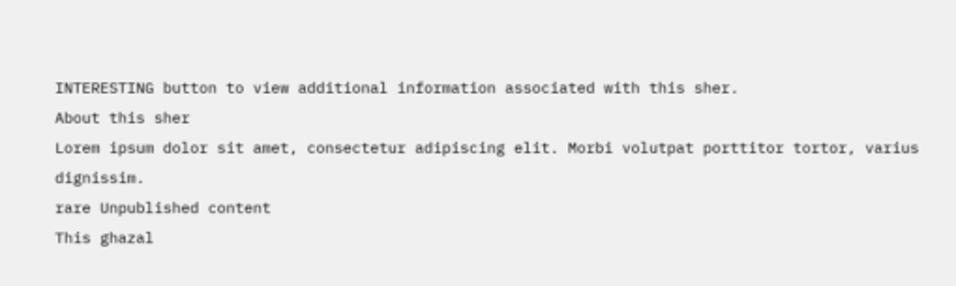INTERESTING button to view additional information associated with this sher.
About this sher
Lorem ipsum dolor sit amet, consectetur adipiscing elit. Morbi volutpat porttitor tortor, varius dignissim.
rare Unpublished content
This ghazal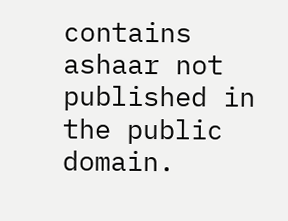contains ashaar not published in the public domain.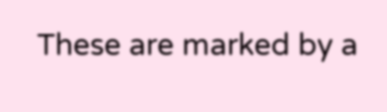These are marked by a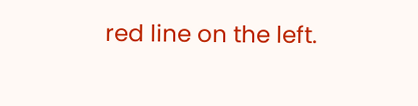red line on the left.